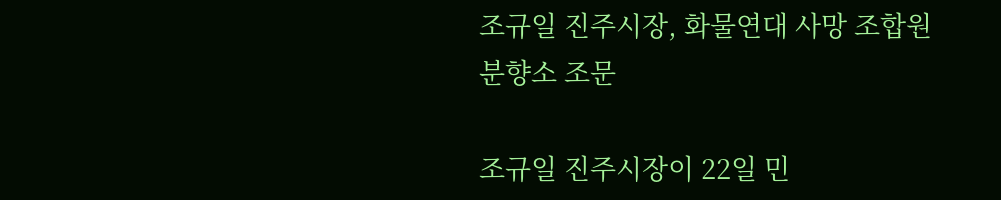조규일 진주시장, 화물연대 사망 조합원 분향소 조문

조규일 진주시장이 22일 민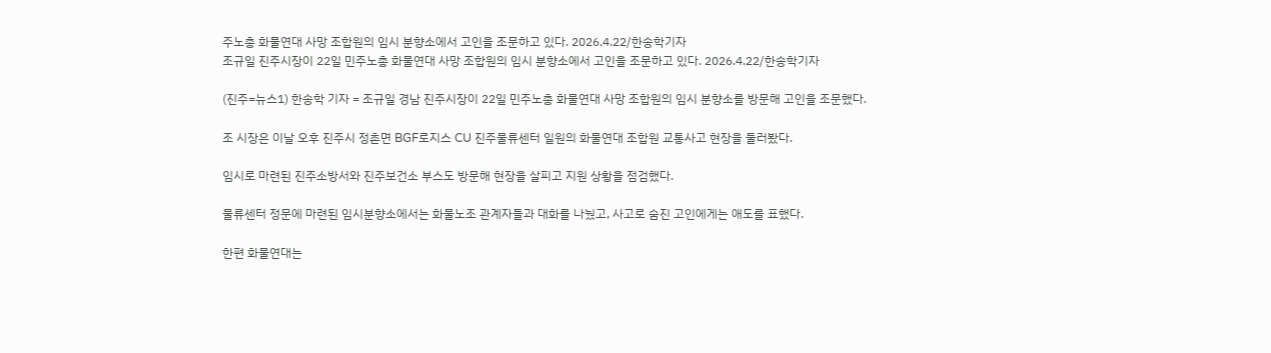주노총 화물연대 사망 조합원의 임시 분향소에서 고인을 조문하고 있다. 2026.4.22/한송학기자
조규일 진주시장이 22일 민주노총 화물연대 사망 조합원의 임시 분향소에서 고인을 조문하고 있다. 2026.4.22/한송학기자

(진주=뉴스1) 한송학 기자 = 조규일 경남 진주시장이 22일 민주노총 화물연대 사망 조합원의 임시 분향소를 방문해 고인을 조문했다.

조 시장은 이날 오후 진주시 정촌면 BGF로지스 CU 진주물류센터 일원의 화물연대 조합원 교통사고 현장을 둘러봤다.

임시로 마련된 진주소방서와 진주보건소 부스도 방문해 현장을 살피고 지원 상황을 점검했다.

물류센터 정문에 마련된 임시분향소에서는 화물노조 관계자들과 대화를 나눴고, 사고로 숨진 고인에게는 애도를 표했다.

한편 화물연대는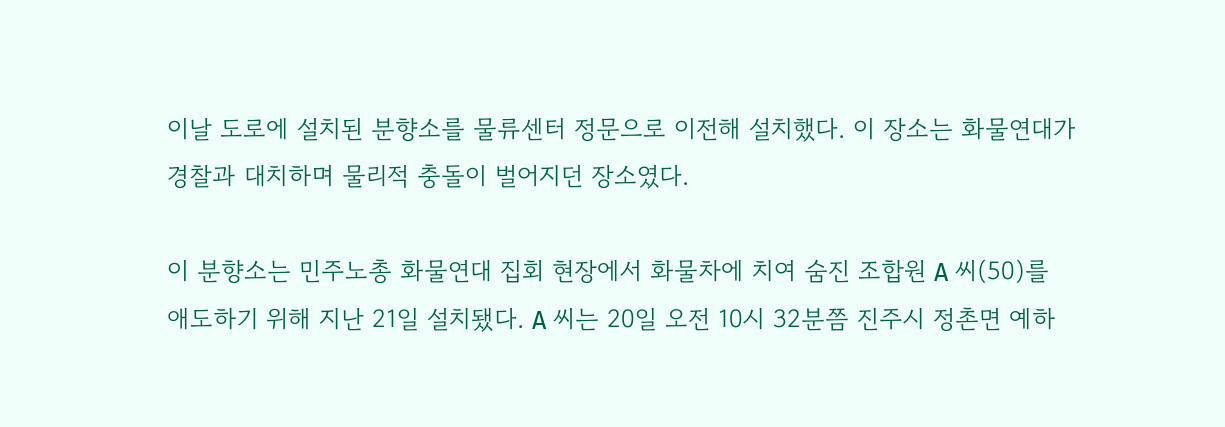이날 도로에 설치된 분향소를 물류센터 정문으로 이전해 설치했다. 이 장소는 화물연대가 경찰과 대치하며 물리적 충돌이 벌어지던 장소였다.

이 분향소는 민주노총 화물연대 집회 현장에서 화물차에 치여 숨진 조합원 A 씨(50)를 애도하기 위해 지난 21일 설치됐다. A 씨는 20일 오전 10시 32분쯤 진주시 정촌면 예하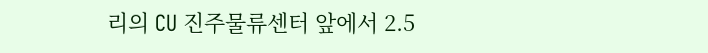리의 CU 진주물류센터 앞에서 2.5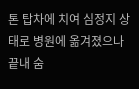톤 탑차에 치여 심정지 상태로 병원에 옮겨졌으나 끝내 숨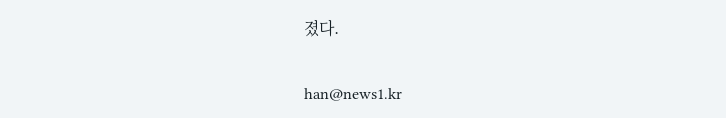졌다.

han@news1.kr